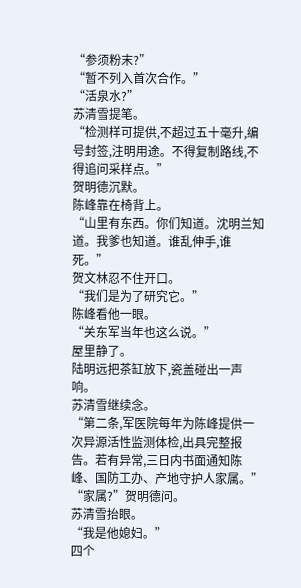“参须粉末?”
“暂不列入首次合作。”
“活泉水?”
苏清雪提笔。
“检测样可提供,不超过五十毫升,编号封签,注明用途。不得复制路线,不得追问采样点。”
贺明德沉默。
陈峰靠在椅背上。
“山里有东西。你们知道。沈明兰知道。我爹也知道。谁乱伸手,谁死。”
贺文林忍不住开口。
“我们是为了研究它。”
陈峰看他一眼。
“关东军当年也这么说。”
屋里静了。
陆明远把茶缸放下,瓷盖碰出一声响。
苏清雪继续念。
“第二条,军医院每年为陈峰提供一次异源活性监测体检,出具完整报告。若有异常,三日内书面通知陈峰、国防工办、产地守护人家属。”
“家属?”贺明德问。
苏清雪抬眼。
“我是他媳妇。”
四个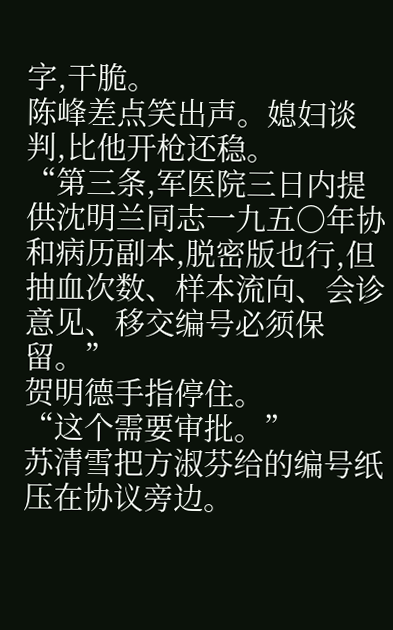字,干脆。
陈峰差点笑出声。媳妇谈判,比他开枪还稳。
“第三条,军医院三日内提供沈明兰同志一九五〇年协和病历副本,脱密版也行,但抽血次数、样本流向、会诊意见、移交编号必须保留。”
贺明德手指停住。
“这个需要审批。”
苏清雪把方淑芬给的编号纸压在协议旁边。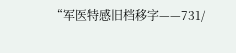“军医特感旧档移字——731/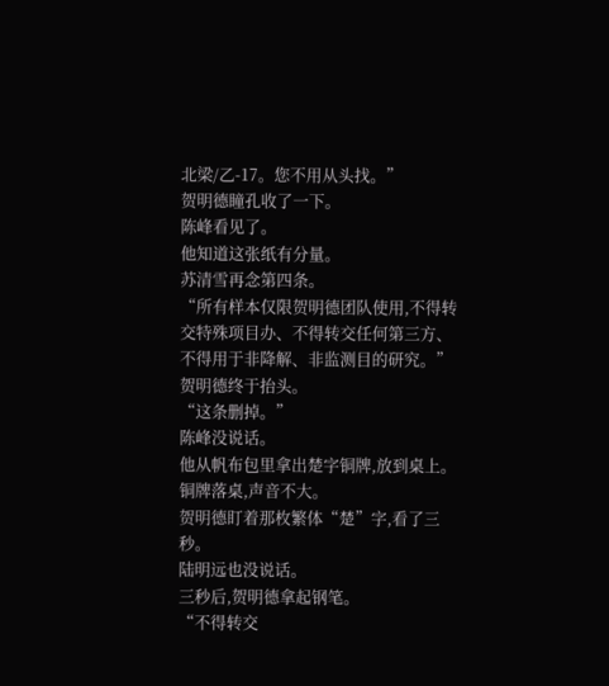北梁/乙-17。您不用从头找。”
贺明德瞳孔收了一下。
陈峰看见了。
他知道这张纸有分量。
苏清雪再念第四条。
“所有样本仅限贺明德团队使用,不得转交特殊项目办、不得转交任何第三方、不得用于非降解、非监测目的研究。”
贺明德终于抬头。
“这条删掉。”
陈峰没说话。
他从帆布包里拿出楚字铜牌,放到桌上。
铜牌落桌,声音不大。
贺明德盯着那枚繁体“楚”字,看了三秒。
陆明远也没说话。
三秒后,贺明德拿起钢笔。
“不得转交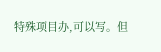特殊项目办,可以写。但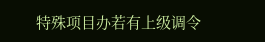特殊项目办若有上级调令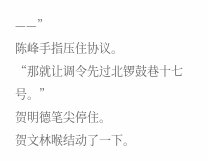——”
陈峰手指压住协议。
“那就让调令先过北锣鼓巷十七号。”
贺明德笔尖停住。
贺文林喉结动了一下。